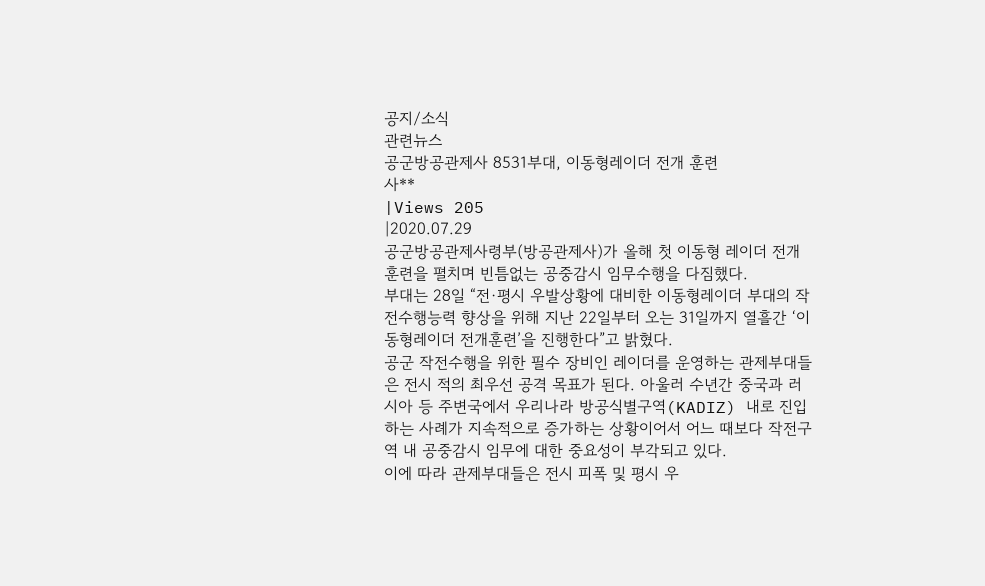공지/소식
관련뉴스
공군방공관제사 8531부대, 이동형레이더 전개 훈련
사**
|Views 205
|2020.07.29
공군방공관제사령부(방공관제사)가 올해 첫 이동형 레이더 전개훈련을 펼치며 빈틈없는 공중감시 임무수행을 다짐했다.
부대는 28일 “전·평시 우발상황에 대비한 이동형레이더 부대의 작전수행능력 향상을 위해 지난 22일부터 오는 31일까지 열흘간 ‘이동형레이더 전개훈련’을 진행한다”고 밝혔다.
공군 작전수행을 위한 필수 장비인 레이더를 운영하는 관제부대들은 전시 적의 최우선 공격 목표가 된다. 아울러 수년간 중국과 러시아 등 주변국에서 우리나라 방공식별구역(KADIZ) 내로 진입하는 사례가 지속적으로 증가하는 상황이어서 어느 때보다 작전구역 내 공중감시 임무에 대한 중요성이 부각되고 있다.
이에 따라 관제부대들은 전시 피폭 및 평시 우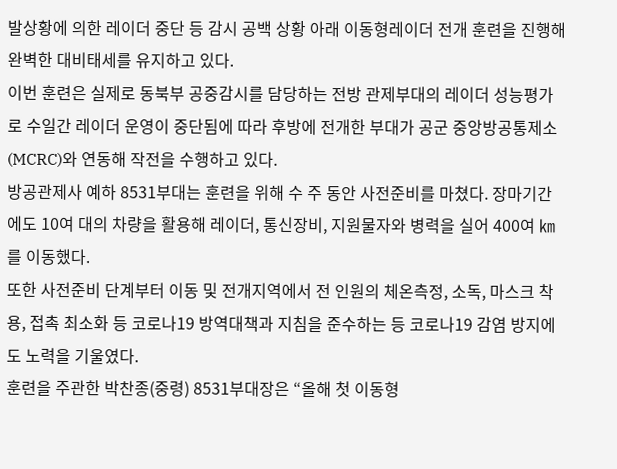발상황에 의한 레이더 중단 등 감시 공백 상황 아래 이동형레이더 전개 훈련을 진행해 완벽한 대비태세를 유지하고 있다.
이번 훈련은 실제로 동북부 공중감시를 담당하는 전방 관제부대의 레이더 성능평가로 수일간 레이더 운영이 중단됨에 따라 후방에 전개한 부대가 공군 중앙방공통제소(MCRC)와 연동해 작전을 수행하고 있다.
방공관제사 예하 8531부대는 훈련을 위해 수 주 동안 사전준비를 마쳤다. 장마기간에도 10여 대의 차량을 활용해 레이더, 통신장비, 지원물자와 병력을 실어 400여 ㎞를 이동했다.
또한 사전준비 단계부터 이동 및 전개지역에서 전 인원의 체온측정, 소독, 마스크 착용, 접촉 최소화 등 코로나19 방역대책과 지침을 준수하는 등 코로나19 감염 방지에도 노력을 기울였다.
훈련을 주관한 박찬종(중령) 8531부대장은 “올해 첫 이동형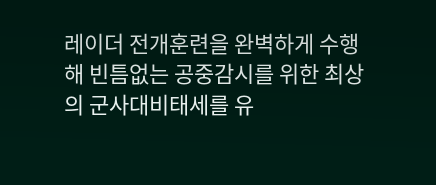레이더 전개훈련을 완벽하게 수행해 빈틈없는 공중감시를 위한 최상의 군사대비태세를 유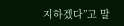지하겠다”고 말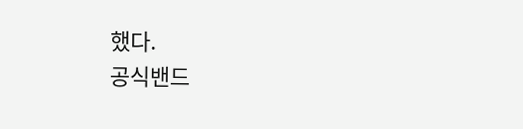했다.
공식밴드